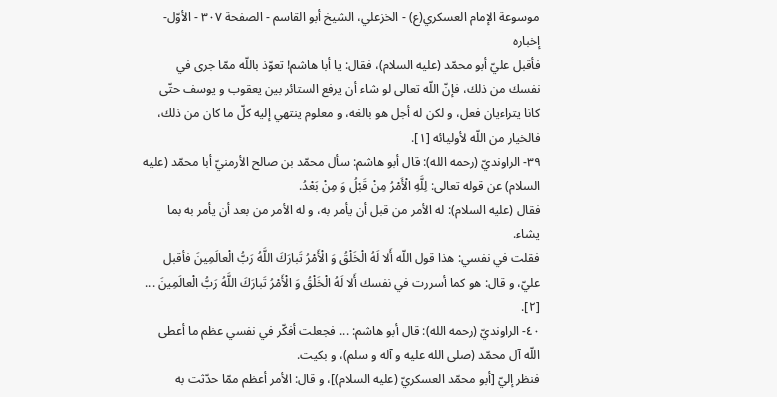موسوعة الإمام العسكري(ع) - الخزعلي، الشيخ أبو القاسم - الصفحة ٣٠٧ - الأوّل- إخباره
فأقبل عليّ أبو محمّد (عليه السلام)، فقال: يا أبا هاشم! تعوّذ باللّه ممّا جرى في نفسك من ذلك، فإنّ اللّه تعالى لو شاء أن يرفع الستائر بين يعقوب و يوسف حتّى كانا يتراءيان فعل، و لكن له أجل هو بالغه، و معلوم ينتهي إليه كلّ ما كان من ذلك، فالخيار من اللّه لأوليائه [١].
٣٩- الراونديّ (رحمه الله): قال أبو هاشم: سأل محمّد بن صالح الأرمنيّ أبا محمّد (عليه السلام) عن قوله تعالى: لِلَّهِ الْأَمْرُ مِنْ قَبْلُ وَ مِنْ بَعْدُ.
فقال (عليه السلام): له الأمر من قبل أن يأمر به، و له الأمر من بعد أن يأمر به بما يشاء.
فقلت في نفسي: هذا قول اللّه أَلا لَهُ الْخَلْقُ وَ الْأَمْرُ تَبارَكَ اللَّهُ رَبُّ الْعالَمِينَ فأقبل عليّ، و قال: هو كما أسررت في نفسك أَلا لَهُ الْخَلْقُ وَ الْأَمْرُ تَبارَكَ اللَّهُ رَبُّ الْعالَمِينَ ... [٢].
٤٠- الراونديّ (رحمه الله): قال أبو هاشم: ... فجعلت أفكّر في نفسي عظم ما أعطى اللّه آل محمّد (صلى الله عليه و آله و سلم)، و بكيت.
فنظر إليّ [أبو محمّد العسكريّ (عليه السلام)]، و قال: الأمر أعظم ممّا حدّثت به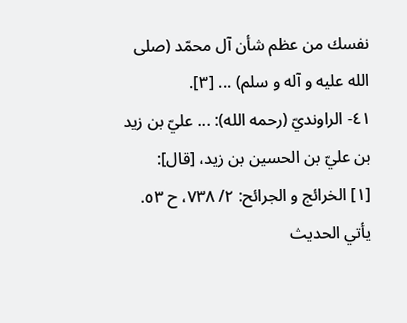نفسك من عظم شأن آل محمّد (صلى الله عليه و آله و سلم) ... [٣].
٤١- الراونديّ (رحمه الله): ... عليّ بن زيد بن عليّ بن الحسين بن زيد، [قال]:
[١] الخرائج و الجرائح: ٢/ ٧٣٨، ح ٥٣.
يأتي الحديث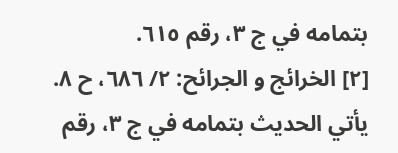بتمامه في ج ٣، رقم ٦١٥.
[٢] الخرائج و الجرائح: ٢/ ٦٨٦، ح ٨.
يأتي الحديث بتمامه في ج ٣، رقم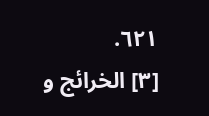٦٢١.
[٣] الخرائج و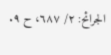الجرائح: ٢/ ٦٨٧، ح ٩.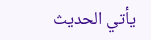يأتي الحديث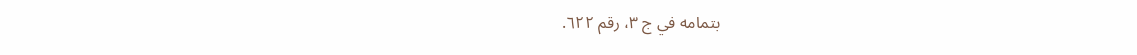بتمامه في ج ٣، رقم ٦٢٢.